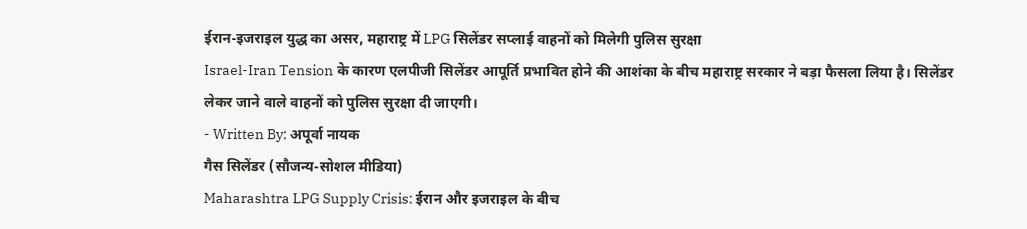ईरान-इजराइल युद्ध का असर, महाराष्ट्र में LPG सिलेंडर सप्लाई वाहनों को मिलेगी पुलिस सुरक्षा
Israel-Iran Tension के कारण एलपीजी सिलेंडर आपूर्ति प्रभावित होने की आशंका के बीच महाराष्ट्र सरकार ने बड़ा फैसला लिया है। सिलेंडर लेकर जाने वाले वाहनों को पुलिस सुरक्षा दी जाएगी।
- Written By: अपूर्वा नायक
गैस सिलेंडर (सौजन्य-सोशल मीडिया)
Maharashtra LPG Supply Crisis: ईरान और इजराइल के बीच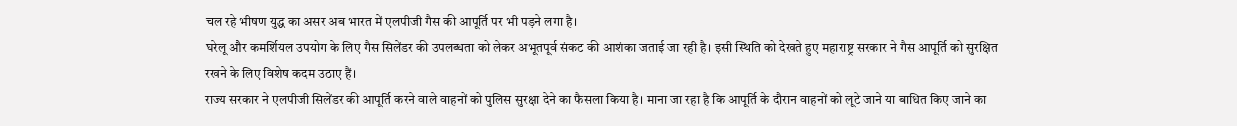चल रहे भीषण युद्ध का असर अब भारत में एलपीजी गैस की आपूर्ति पर भी पड़ने लगा है।
घरेलू और कमर्शियल उपयोग के लिए गैस सिलेंडर की उपलब्धता को लेकर अभूतपूर्व संकट की आशंका जताई जा रही है। इसी स्थिति को देखते हुए महाराष्ट्र सरकार ने गैस आपूर्ति को सुरक्षित रखने के लिए विशेष कदम उठाए हैं।
राज्य सरकार ने एलपीजी सिलेंडर की आपूर्ति करने वाले वाहनों को पुलिस सुरक्षा देने का फैसला किया है। माना जा रहा है कि आपूर्ति के दौरान वाहनों को लूटे जाने या बाधित किए जाने का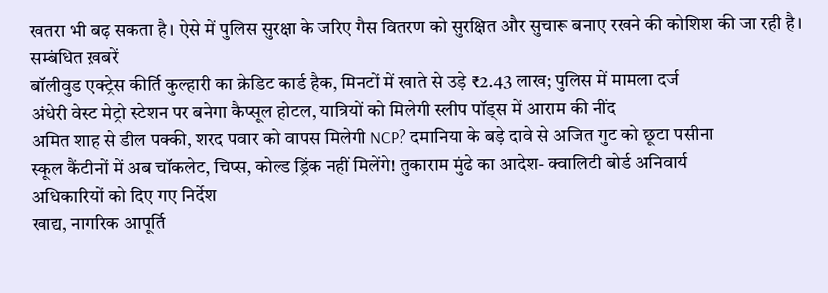खतरा भी बढ़ सकता है। ऐसे में पुलिस सुरक्षा के जरिए गैस वितरण को सुरक्षित और सुचारू बनाए रखने की कोशिश की जा रही है।
सम्बंधित ख़बरें
बॉलीवुड एक्ट्रेस कीर्ति कुल्हारी का क्रेडिट कार्ड हैक, मिनटों में खाते से उड़े ₹2.43 लाख; पुलिस में मामला दर्ज
अंधेरी वेस्ट मेट्रो स्टेशन पर बनेगा कैप्सूल होटल, यात्रियों को मिलेगी स्लीप पॉड्स में आराम की नींद
अमित शाह से डील पक्की, शरद पवार को वापस मिलेगी NCP? दमानिया के बड़े दावे से अजित गुट को छूटा पसीना
स्कूल कैंटीनों में अब चॉकलेट, चिप्स, कोल्ड ड्रिंक नहीं मिलेंगे! तुकाराम मुंढे का आदेश- क्वालिटी बोर्ड अनिवार्य
अधिकारियों को दिए गए निर्देश
खाद्य, नागरिक आपूर्ति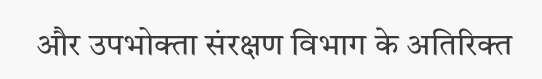और उपभोक्ता संरक्षण विभाग के अतिरिक्त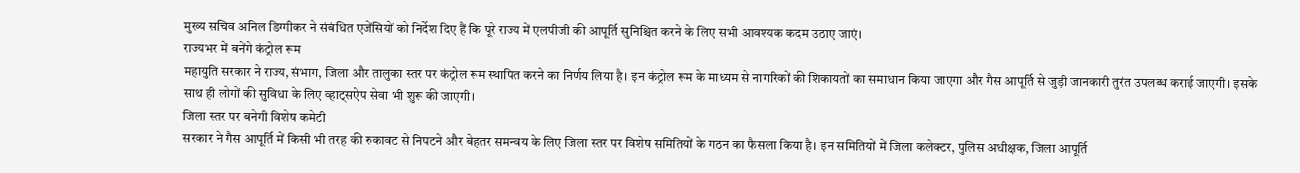मुख्य सचिव अनिल डिग्गीकर ने संबंधित एजेंसियों को निर्देश दिए हैं कि पूरे राज्य में एलपीजी की आपूर्ति सुनिश्चित करने के लिए सभी आवश्यक कदम उठाए जाएं।
राज्यभर में बनेंगे कंट्रोल रूम
महायुति सरकार ने राज्य, संभाग, जिला और तालुका स्तर पर कंट्रोल रूम स्थापित करने का निर्णय लिया है। इन कंट्रोल रूम के माध्यम से नागरिकों की शिकायतों का समाधान किया जाएगा और गैस आपूर्ति से जुड़ी जानकारी तुरंत उपलब्ध कराई जाएगी। इसके साथ ही लोगों की सुविधा के लिए व्हाट्सऐप सेवा भी शुरू की जाएगी।
जिला स्तर पर बनेगी विशेष कमेटी
सरकार ने गैस आपूर्ति में किसी भी तरह की रुकावट से निपटने और बेहतर समन्वय के लिए जिला स्तर पर विशेष समितियों के गठन का फैसला किया है। इन समितियों में जिला कलेक्टर, पुलिस अधीक्षक, जिला आपूर्ति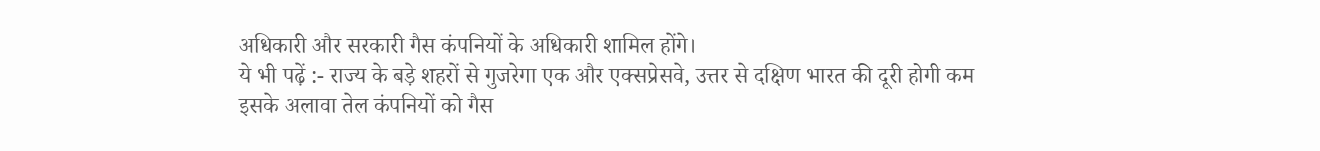अधिकारी और सरकारी गैस कंपनियों के अधिकारी शामिल होंगे।
ये भी पढ़ें :- राज्य के बड़े शहरों से गुजरेगा एक और एक्सप्रेसवे, उत्तर से दक्षिण भारत की दूरी होगी कम
इसके अलावा तेल कंपनियों को गैस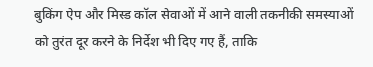बुकिंग ऐप और मिस्ड कॉल सेवाओं में आने वाली तकनीकी समस्याओं को तुरंत दूर करने के निर्देश भी दिए गए हैं, ताकि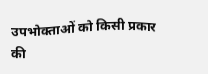उपभोक्ताओं को किसी प्रकार की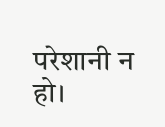परेशानी न हो।